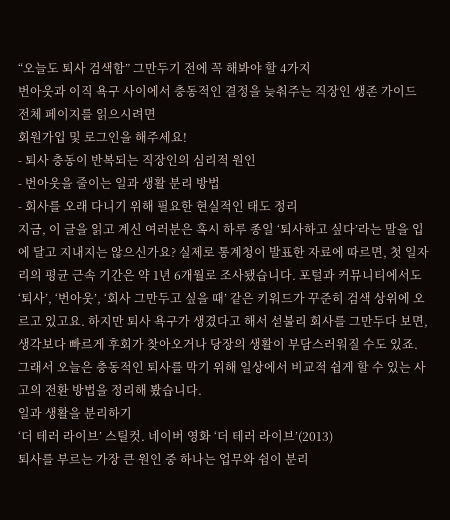“오늘도 퇴사 검색함” 그만두기 전에 꼭 해봐야 할 4가지
번아웃과 이직 욕구 사이에서 충동적인 결정을 늦춰주는 직장인 생존 가이드
전체 페이지를 읽으시려면
회원가입 및 로그인을 해주세요!
- 퇴사 충동이 반복되는 직장인의 심리적 원인
- 번아웃을 줄이는 일과 생활 분리 방법
- 회사를 오래 다니기 위해 필요한 현실적인 태도 정리
지금, 이 글을 읽고 계신 여러분은 혹시 하루 종일 ‘퇴사하고 싶다’라는 말을 입에 달고 지내지는 않으신가요? 실제로 통계청이 발표한 자료에 따르면, 첫 일자리의 평균 근속 기간은 약 1년 6개월로 조사됐습니다. 포털과 커뮤니티에서도 ‘퇴사’, ‘번아웃’, ‘회사 그만두고 싶을 때’ 같은 키워드가 꾸준히 검색 상위에 오르고 있고요. 하지만 퇴사 욕구가 생겼다고 해서 섣불리 회사를 그만두다 보면, 생각보다 빠르게 후회가 찾아오거나 당장의 생활이 부담스러워질 수도 있죠. 그래서 오늘은 충동적인 퇴사를 막기 위해 일상에서 비교적 쉽게 할 수 있는 사고의 전환 방법을 정리해 봤습니다.
일과 생활을 분리하기
‘더 테러 라이브’ 스틸컷. 네이버 영화 ‘더 테러 라이브’(2013)
퇴사를 부르는 가장 큰 원인 중 하나는 업무와 쉼이 분리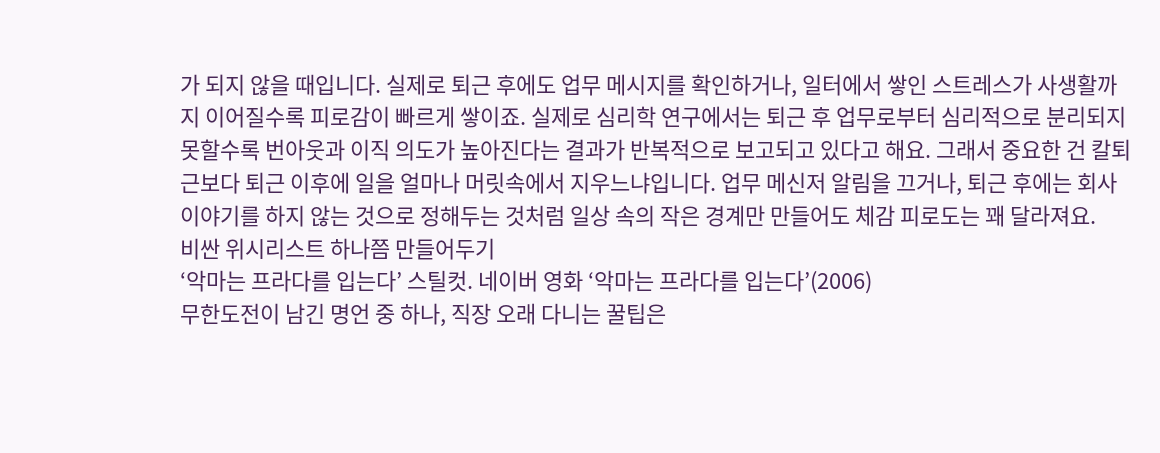가 되지 않을 때입니다. 실제로 퇴근 후에도 업무 메시지를 확인하거나, 일터에서 쌓인 스트레스가 사생활까지 이어질수록 피로감이 빠르게 쌓이죠. 실제로 심리학 연구에서는 퇴근 후 업무로부터 심리적으로 분리되지 못할수록 번아웃과 이직 의도가 높아진다는 결과가 반복적으로 보고되고 있다고 해요. 그래서 중요한 건 칼퇴근보다 퇴근 이후에 일을 얼마나 머릿속에서 지우느냐입니다. 업무 메신저 알림을 끄거나, 퇴근 후에는 회사 이야기를 하지 않는 것으로 정해두는 것처럼 일상 속의 작은 경계만 만들어도 체감 피로도는 꽤 달라져요.
비싼 위시리스트 하나쯤 만들어두기
‘악마는 프라다를 입는다’ 스틸컷. 네이버 영화 ‘악마는 프라다를 입는다’(2006)
무한도전이 남긴 명언 중 하나, 직장 오래 다니는 꿀팁은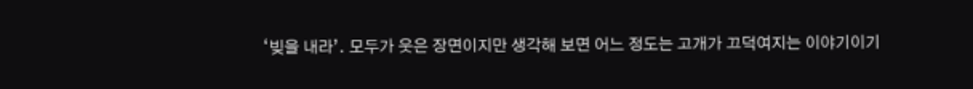‘빚을 내라’. 모두가 웃은 장면이지만 생각해 보면 어느 정도는 고개가 끄덕여지는 이야기이기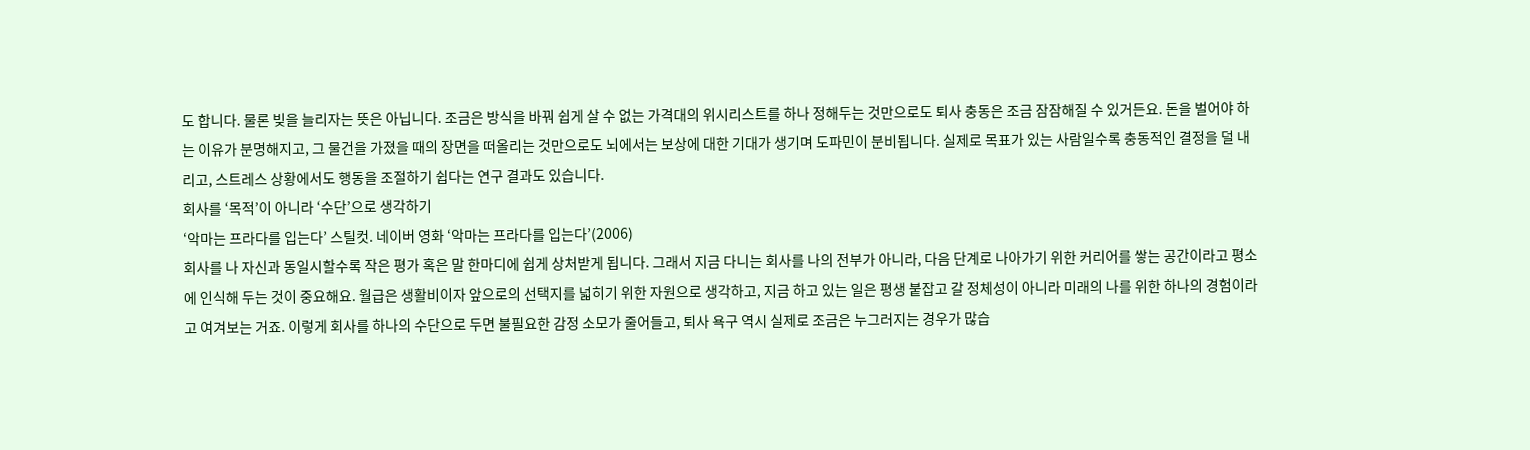도 합니다. 물론 빚을 늘리자는 뜻은 아닙니다. 조금은 방식을 바꿔 쉽게 살 수 없는 가격대의 위시리스트를 하나 정해두는 것만으로도 퇴사 충동은 조금 잠잠해질 수 있거든요. 돈을 벌어야 하는 이유가 분명해지고, 그 물건을 가졌을 때의 장면을 떠올리는 것만으로도 뇌에서는 보상에 대한 기대가 생기며 도파민이 분비됩니다. 실제로 목표가 있는 사람일수록 충동적인 결정을 덜 내리고, 스트레스 상황에서도 행동을 조절하기 쉽다는 연구 결과도 있습니다.
회사를 ‘목적’이 아니라 ‘수단’으로 생각하기
‘악마는 프라다를 입는다’ 스틸컷. 네이버 영화 ‘악마는 프라다를 입는다’(2006)
회사를 나 자신과 동일시할수록 작은 평가 혹은 말 한마디에 쉽게 상처받게 됩니다. 그래서 지금 다니는 회사를 나의 전부가 아니라, 다음 단계로 나아가기 위한 커리어를 쌓는 공간이라고 평소에 인식해 두는 것이 중요해요. 월급은 생활비이자 앞으로의 선택지를 넓히기 위한 자원으로 생각하고, 지금 하고 있는 일은 평생 붙잡고 갈 정체성이 아니라 미래의 나를 위한 하나의 경험이라고 여겨보는 거죠. 이렇게 회사를 하나의 수단으로 두면 불필요한 감정 소모가 줄어들고, 퇴사 욕구 역시 실제로 조금은 누그러지는 경우가 많습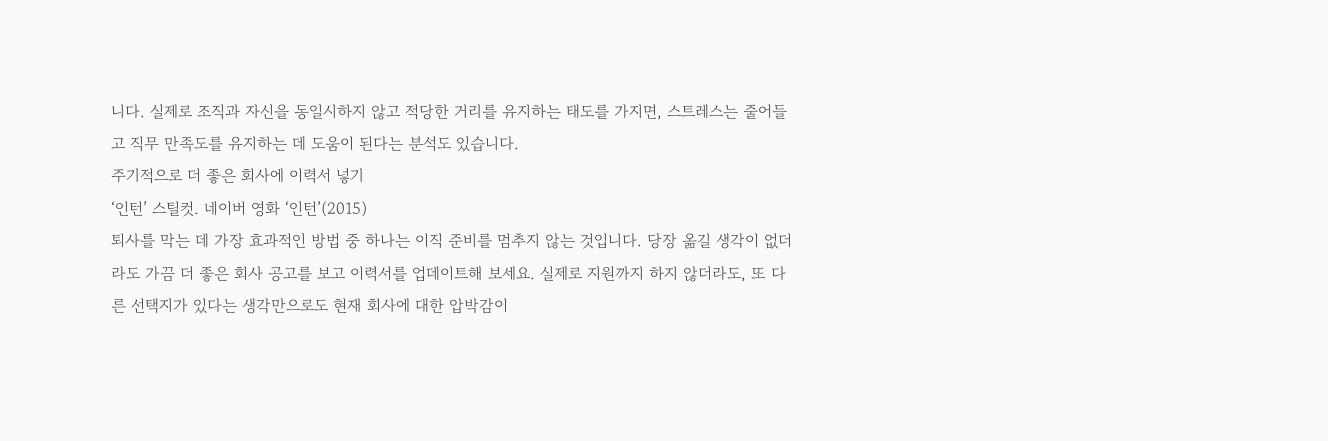니다. 실제로 조직과 자신을 동일시하지 않고 적당한 거리를 유지하는 태도를 가지면, 스트레스는 줄어들고 직무 만족도를 유지하는 데 도움이 된다는 분석도 있습니다.
주기적으로 더 좋은 회사에 이력서 넣기
‘인턴’ 스틸컷. 네이버 영화 ‘인턴’(2015)
퇴사를 막는 데 가장 효과적인 방법 중 하나는 이직 준비를 멈추지 않는 것입니다. 당장 옮길 생각이 없더라도 가끔 더 좋은 회사 공고를 보고 이력서를 업데이트해 보세요. 실제로 지원까지 하지 않더라도, 또 다른 선택지가 있다는 생각만으로도 현재 회사에 대한 압박감이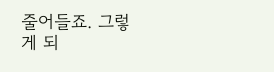줄어들죠. 그렇게 되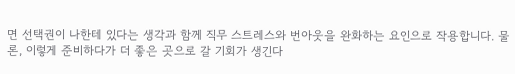면 선택권이 나한테 있다는 생각과 함께 직무 스트레스와 번아웃을 완화하는 요인으로 작용합니다. 물론, 이렇게 준비하다가 더 좋은 곳으로 갈 기회가 생긴다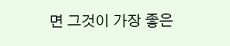면 그것이 가장 좋은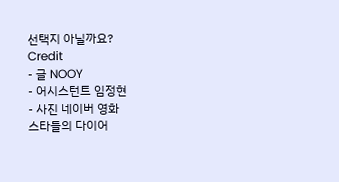선택지 아닐까요?
Credit
- 글 NOOY
- 어시스턴트 임정현
- 사진 네이버 영화
스타들의 다이어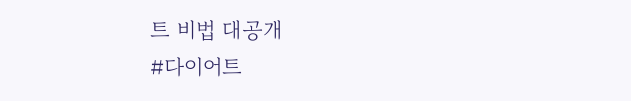트 비법 대공개
#다이어트